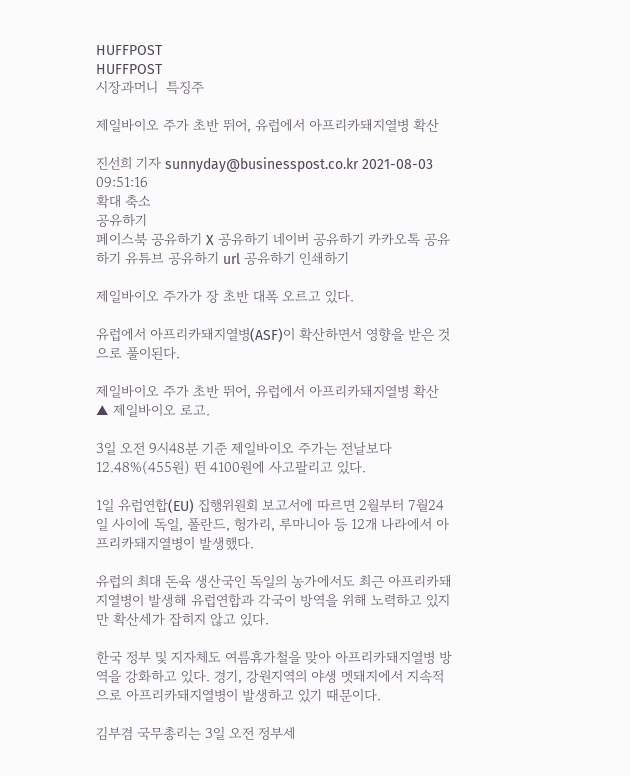HUFFPOST
HUFFPOST
시장과머니  특징주

제일바이오 주가 초반 뛰어, 유럽에서 아프리카돼지열병 확산

진선희 기자 sunnyday@businesspost.co.kr 2021-08-03 09:51:16
확대 축소
공유하기
페이스북 공유하기 X 공유하기 네이버 공유하기 카카오톡 공유하기 유튜브 공유하기 url 공유하기 인쇄하기

제일바이오 주가가 장 초반 대폭 오르고 있다.

유럽에서 아프리카돼지열병(ASF)이 확산하면서 영향을 받은 것으로 풀이된다.

제일바이오 주가 초반 뛰어, 유럽에서 아프리카돼지열병 확산
▲ 제일바이오 로고.

3일 오전 9시48분 기준 제일바이오 주가는 전날보다 12.48%(455원) 뛴 4100원에 사고팔리고 있다.

1일 유럽연합(EU) 집행위원회 보고서에 따르면 2월부터 7월24일 사이에 독일, 폴란드, 헝가리, 루마니아 등 12개 나라에서 아프리카돼지열병이 발생했다.

유럽의 최대 돈육 생산국인 독일의 농가에서도 최근 아프리카돼지열병이 발생해 유럽연합과 각국이 방역을 위해 노력하고 있지만 확산세가 잡히지 않고 있다.

한국 정부 및 지자체도 여름휴가철을 맞아 아프리카돼지열병 방역을 강화하고 있다. 경기, 강원지역의 야생 멧돼지에서 지속적으로 아프리카돼지열병이 발생하고 있기 때문이다.

김부겸 국무총리는 3일 오전 정부세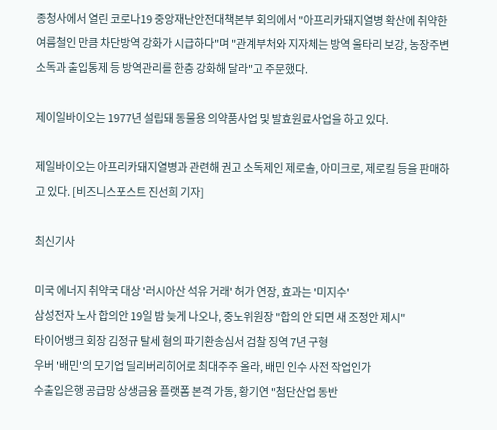종청사에서 열린 코로나19 중앙재난안전대책본부 회의에서 "아프리카돼지열병 확산에 취약한 여름철인 만큼 차단방역 강화가 시급하다"며 "관계부처와 지자체는 방역 울타리 보강, 농장주변 소독과 출입통제 등 방역관리를 한층 강화해 달라"고 주문했다.

제이일바이오는 1977년 설립돼 동물용 의약품사업 및 발효원료사업을 하고 있다.

제일바이오는 아프리카돼지열병과 관련해 권고 소독제인 제로솔, 아미크로, 제로킬 등을 판매하고 있다. [비즈니스포스트 진선희 기자]

최신기사

미국 에너지 취약국 대상 '러시아산 석유 거래' 허가 연장, 효과는 '미지수'
삼성전자 노사 합의안 19일 밤 늦게 나오나, 중노위원장 "합의 안 되면 새 조정안 제시"
타이어뱅크 회장 김정규 탈세 혐의 파기환송심서 검찰 징역 7년 구형
우버 '배민'의 모기업 딜리버리히어로 최대주주 올라, 배민 인수 사전 작업인가
수출입은행 공급망 상생금융 플랫폼 본격 가동, 황기연 "첨단산업 동반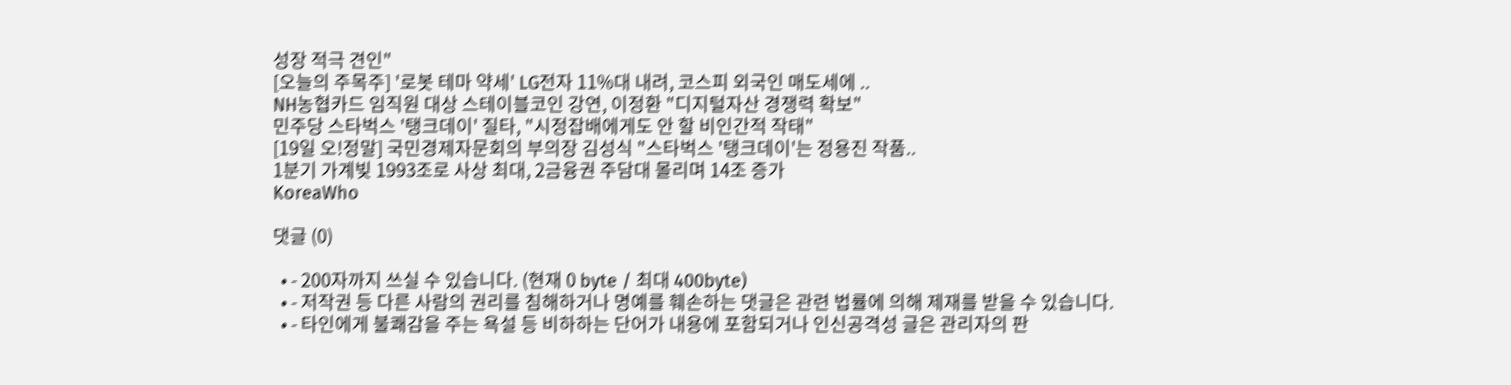성장 적극 견인"
[오늘의 주목주] '로봇 테마 약세' LG전자 11%대 내려, 코스피 외국인 매도세에 ..
NH농협카드 임직원 대상 스테이블코인 강연, 이정환 "디지털자산 경쟁력 확보"
민주당 스타벅스 '탱크데이' 질타, "시정잡배에게도 안 할 비인간적 작태"
[19일 오!정말] 국민경제자문회의 부의장 김성식 "스타벅스 '탱크데이'는 정용진 작품..
1분기 가계빚 1993조로 사상 최대, 2금융권 주담대 몰리며 14조 증가
KoreaWho

댓글 (0)

  • - 200자까지 쓰실 수 있습니다. (현재 0 byte / 최대 400byte)
  • - 저작권 등 다른 사람의 권리를 침해하거나 명예를 훼손하는 댓글은 관련 법률에 의해 제재를 받을 수 있습니다.
  • - 타인에게 불쾌감을 주는 욕설 등 비하하는 단어가 내용에 포함되거나 인신공격성 글은 관리자의 판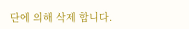단에 의해 삭제 합니다.